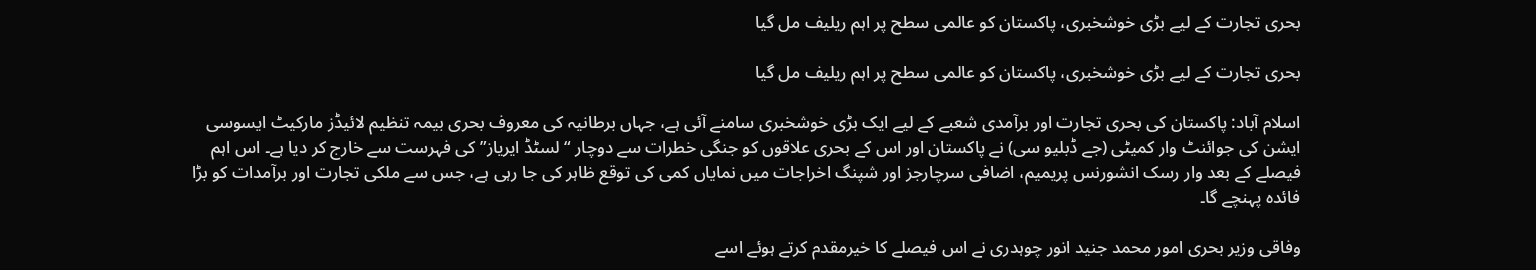بحری تجارت کے لیے بڑی خوشخبری، پاکستان کو عالمی سطح پر اہم ریلیف مل گیا

بحری تجارت کے لیے بڑی خوشخبری، پاکستان کو عالمی سطح پر اہم ریلیف مل گیا

اسلام آباد: پاکستان کی بحری تجارت اور برآمدی شعبے کے لیے ایک بڑی خوشخبری سامنے آئی ہے، جہاں برطانیہ کی معروف بحری بیمہ تنظیم لائیڈز مارکیٹ ایسوسی ایشن کی جوائنٹ وار کمیٹی (جے ڈبلیو سی) نے پاکستان اور اس کے بحری علاقوں کو جنگی خطرات سے دوچار “لسٹڈ ایریاز” کی فہرست سے خارج کر دیا ہے۔ اس اہم فیصلے کے بعد وار رسک انشورنس پریمیم، اضافی سرچارجز اور شپنگ اخراجات میں نمایاں کمی کی توقع ظاہر کی جا رہی ہے، جس سے ملکی تجارت اور برآمدات کو بڑا فائدہ پہنچے گا۔

وفاقی وزیر بحری امور محمد جنید انور چوہدری نے اس فیصلے کا خیرمقدم کرتے ہوئے اسے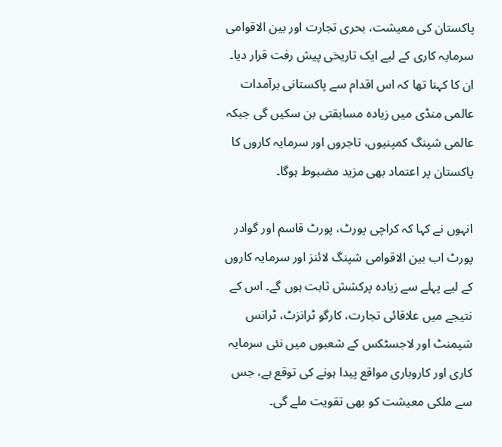پاکستان کی معیشت، بحری تجارت اور بین الاقوامی سرمایہ کاری کے لیے ایک تاریخی پیش رفت قرار دیا۔ ان کا کہنا تھا کہ اس اقدام سے پاکستانی برآمدات عالمی منڈی میں زیادہ مسابقتی بن سکیں گی جبکہ عالمی شپنگ کمپنیوں، تاجروں اور سرمایہ کاروں کا پاکستان پر اعتماد بھی مزید مضبوط ہوگا۔

انہوں نے کہا کہ کراچی پورٹ، پورٹ قاسم اور گوادر پورٹ اب بین الاقوامی شپنگ لائنز اور سرمایہ کاروں کے لیے پہلے سے زیادہ پرکشش ثابت ہوں گے۔ اس کے نتیجے میں علاقائی تجارت، کارگو ٹرانزٹ، ٹرانس شپمنٹ اور لاجسٹکس کے شعبوں میں نئی سرمایہ کاری اور کاروباری مواقع پیدا ہونے کی توقع ہے، جس سے ملکی معیشت کو بھی تقویت ملے گی۔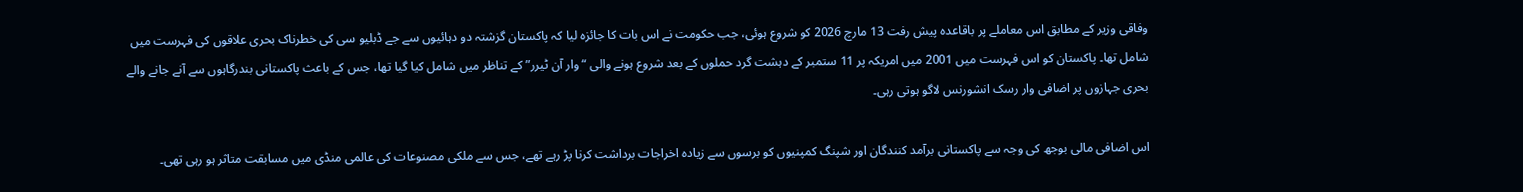وفاقی وزیر کے مطابق اس معاملے پر باقاعدہ پیش رفت 13 مارچ 2026 کو شروع ہوئی، جب حکومت نے اس بات کا جائزہ لیا کہ پاکستان گزشتہ دو دہائیوں سے جے ڈبلیو سی کی خطرناک بحری علاقوں کی فہرست میں شامل تھا۔ پاکستان کو اس فہرست میں 2001 میں امریکہ پر 11 ستمبر کے دہشت گرد حملوں کے بعد شروع ہونے والی “وار آن ٹیرر” کے تناظر میں شامل کیا گیا تھا، جس کے باعث پاکستانی بندرگاہوں سے آنے جانے والے بحری جہازوں پر اضافی وار رسک انشورنس لاگو ہوتی رہی۔

اس اضافی مالی بوجھ کی وجہ سے پاکستانی برآمد کنندگان اور شپنگ کمپنیوں کو برسوں سے زیادہ اخراجات برداشت کرنا پڑ رہے تھے، جس سے ملکی مصنوعات کی عالمی منڈی میں مسابقت متاثر ہو رہی تھی۔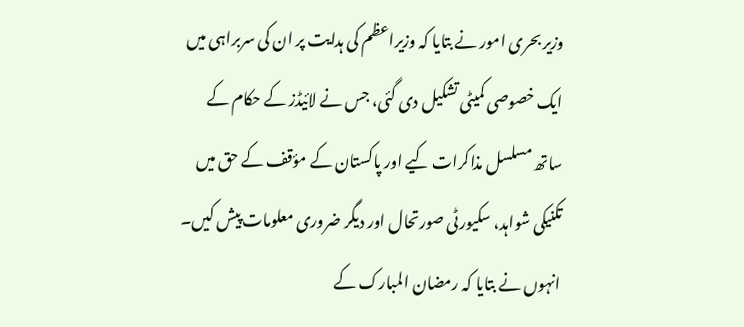وزیر بحری امور نے بتایا کہ وزیراعظم کی ہدایت پر ان کی سربراہی میں ایک خصوصی کمیٹی تشکیل دی گئی، جس نے لائیڈز کے حکام کے ساتھ مسلسل مذاکرات کیے اور پاکستان کے مؤقف کے حق میں تکنیکی شواہد، سکیورٹی صورتحال اور دیگر ضروری معلومات پیش کیں۔ انہوں نے بتایا کہ رمضان المبارک کے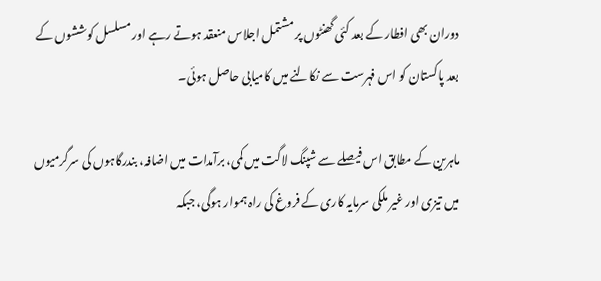دوران بھی افطار کے بعد کئی گھنٹوں پر مشتمل اجلاس منعقد ہوتے رہے اور مسلسل کوششوں کے بعد پاکستان کو اس فہرست سے نکالنے میں کامیابی حاصل ہوئی۔

ماہرین کے مطابق اس فیصلے سے شپنگ لاگت میں کمی، برآمدات میں اضافہ، بندرگاہوں کی سرگرمیوں میں تیزی اور غیر ملکی سرمایہ کاری کے فروغ کی راہ ہموار ہوگی، جبکہ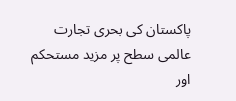پاکستان کی بحری تجارت عالمی سطح پر مزید مستحکم اور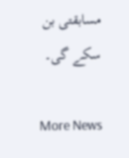مسابقتی بن سکے گی۔

More News